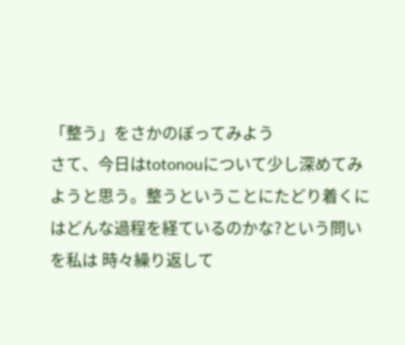「整う」をさかのぼってみよう
さて、今日はtotonouについて少し深めてみようと思う。整うということにたどり着くにはどんな過程を経ているのかな?という問いを私は 時々繰り返して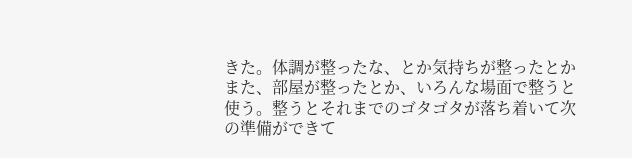きた。体調が整ったな、とか気持ちが整ったとかまた、部屋が整ったとか、いろんな場面で整うと使う。整うとそれまでのゴタゴタが落ち着いて次の準備ができて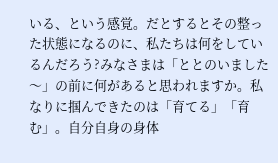いる、という感覚。だとするとその整った状態になるのに、私たちは何をしているんだろう?みなさまは「ととのいました〜」の前に何があると思われますか。私なりに掴んできたのは「育てる」「育む」。自分自身の身体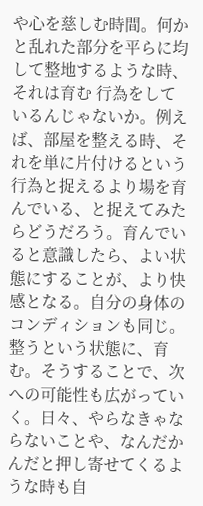や心を慈しむ時間。何かと乱れた部分を平らに均して整地するような時、それは育む 行為をしているんじゃないか。例えば、部屋を整える時、それを単に片付けるという行為と捉えるより場を育んでいる、と捉えてみたらどうだろう。育んでいると意識したら、よい状態にすることが、より快感となる。自分の身体のコンディションも同じ。整うという状態に、育む。そうすることで、次への可能性も広がっていく。日々、やらなきゃならないことや、なんだかんだと押し寄せてくるような時も自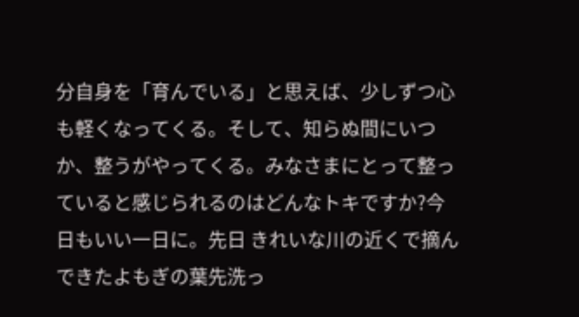分自身を「育んでいる」と思えば、少しずつ心も軽くなってくる。そして、知らぬ間にいつか、整うがやってくる。みなさまにとって整っていると感じられるのはどんなトキですか?今日もいい一日に。先日 きれいな川の近くで摘んできたよもぎの葉先洗っ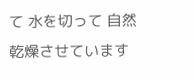て 水を切って 自然乾燥させています